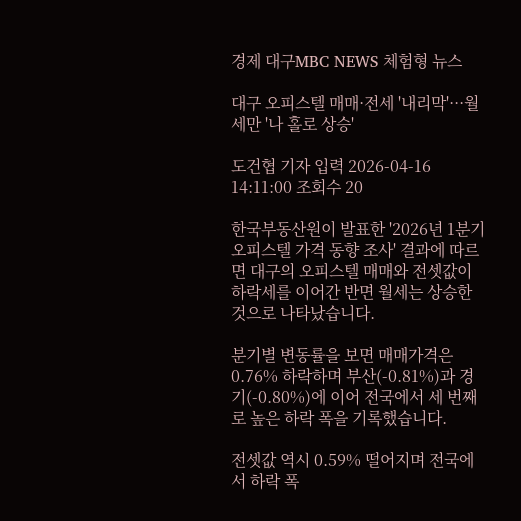경제 대구MBC NEWS 체험형 뉴스

대구 오피스텔 매매·전세 '내리막'···월세만 '나 홀로 상승'

도건협 기자 입력 2026-04-16 14:11:00 조회수 20

한국부동산원이 발표한 '2026년 1분기 오피스텔 가격 동향 조사' 결과에 따르면 대구의 오피스텔 매매와 전셋값이 하락세를 이어간 반면 월세는 상승한 것으로 나타났습니다.

분기별 변동률을 보면 매매가격은 0.76% 하락하며 부산(-0.81%)과 경기(-0.80%)에 이어 전국에서 세 번째로 높은 하락 폭을 기록했습니다.

전셋값 역시 0.59% 떨어지며 전국에서 하락 폭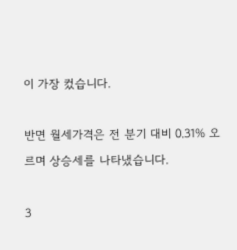이 가장 컸습니다.

반면 월세가격은 전 분기 대비 0.31% 오르며 상승세를 나타냈습니다.

3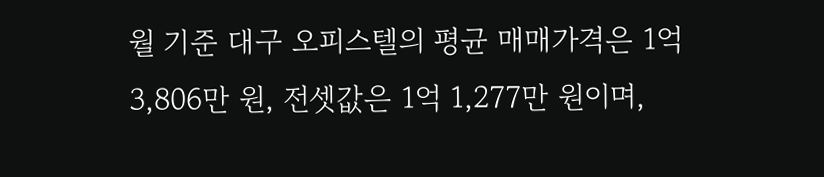월 기준 대구 오피스텔의 평균 매매가격은 1억 3,806만 원, 전셋값은 1억 1,277만 원이며,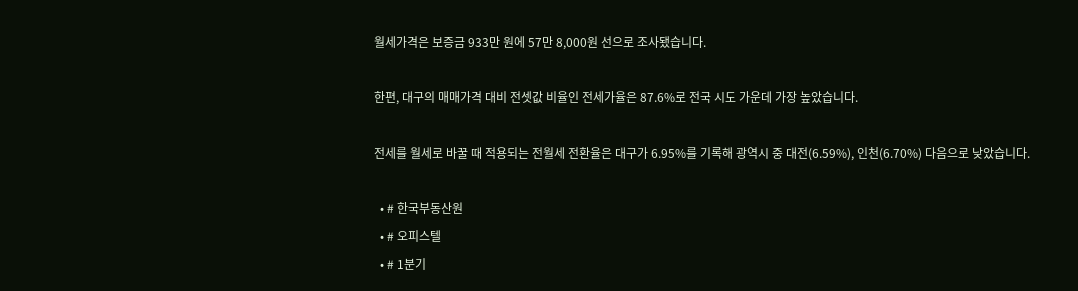월세가격은 보증금 933만 원에 57만 8,000원 선으로 조사됐습니다.

한편, 대구의 매매가격 대비 전셋값 비율인 전세가율은 87.6%로 전국 시도 가운데 가장 높았습니다.

전세를 월세로 바꿀 때 적용되는 전월세 전환율은 대구가 6.95%를 기록해 광역시 중 대전(6.59%), 인천(6.70%) 다음으로 낮았습니다.

  • # 한국부동산원
  • # 오피스텔
  • # 1분기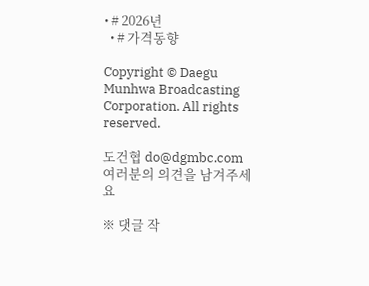• # 2026년
  • # 가격동향

Copyright © Daegu Munhwa Broadcasting Corporation. All rights reserved.

도건협 do@dgmbc.com
여러분의 의견을 남겨주세요

※ 댓글 작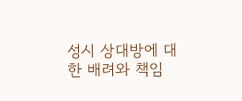성시 상대방에 대한 배려와 책임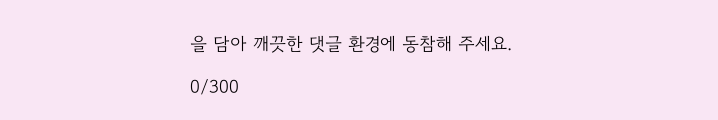을 담아 깨끗한 댓글 환경에 동참해 주세요.

0/300